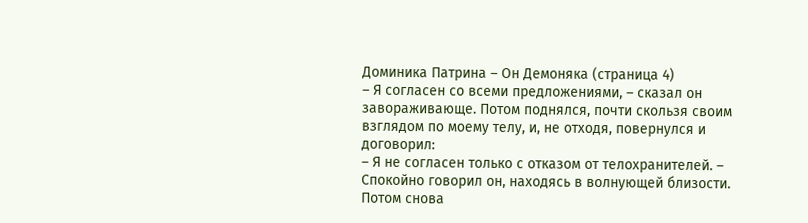Доминика Патрина – Он Демоняка (страница 4)
– Я согласен со всеми предложениями, – сказал он завораживающе. Потом поднялся, почти скользя своим взглядом по моему телу, и, не отходя, повернулся и договорил:
– Я не согласен только с отказом от телохранителей. – Спокойно говорил он, находясь в волнующей близости. Потом снова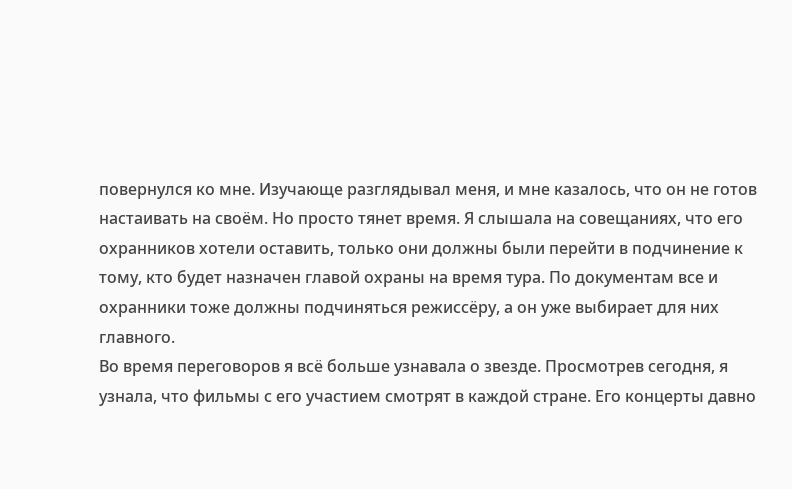повернулся ко мне. Изучающе разглядывал меня, и мне казалось, что он не готов настаивать на своём. Но просто тянет время. Я слышала на совещаниях, что его охранников хотели оставить, только они должны были перейти в подчинение к тому, кто будет назначен главой охраны на время тура. По документам все и охранники тоже должны подчиняться режиссёру, а он уже выбирает для них главного.
Во время переговоров я всё больше узнавала о звезде. Просмотрев сегодня, я узнала, что фильмы с его участием смотрят в каждой стране. Его концерты давно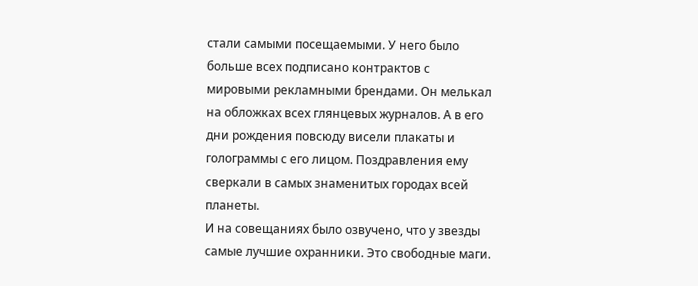стали самыми посещаемыми. У него было больше всех подписано контрактов с мировыми рекламными брендами. Он мелькал на обложках всех глянцевых журналов. А в его дни рождения повсюду висели плакаты и голограммы с его лицом. Поздравления ему сверкали в самых знаменитых городах всей планеты.
И на совещаниях было озвучено, что у звезды самые лучшие охранники. Это свободные маги.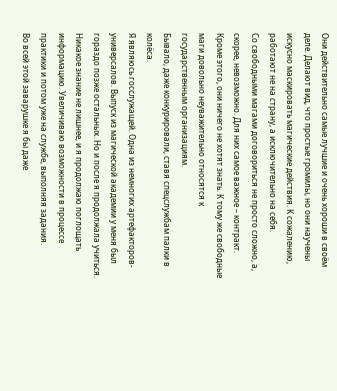Они действительно самые лучшие и очень хороши в своём деле. Делают вид, что простые громилы, но они научены искусно маскировать магические действия. К сожалению, работают не на страну, а исключительно на себя.
Со свободными магами договориться не просто сложно, а, скорее, невозможно. Для них самое важное – контракт. Кроме этого, они ничего не хотят знать. К тому же свободные маги довольно неуважительно относятся к государственным организациям.
Бывало, даже конкурировали, ставя спецслужбам палки в колёса.
Я являюсь госслужащей. Одна из немногих артефакторов-универсалов. Выпуск из магической академии у меня был гораздо позже остальных. Но и после я продолжала учиться. Никакое знание не лишнее, и я продолжаю поглощать информацию. Увеличиваю возможности в процессе практики и потом уже на службе, выполняя задания.
Во всей этой заварушке я бы даже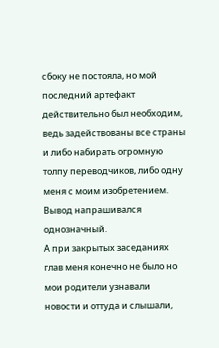сбоку не постояла, но мой последний артефакт действительно был необходим, ведь задействованы все страны и либо набирать огромную толпу переводчиков, либо одну меня с моим изобретением. Вывод напрашивался однозначный.
А при закрытых заседаниях глав меня конечно не было но мои родители узнавали новости и оттуда и слышали,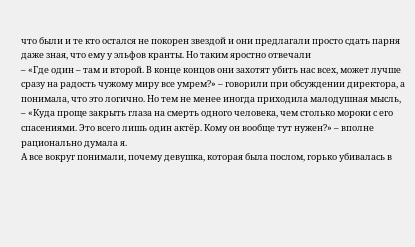что были и те кто остался не покорен звездой и они предлагали просто сдать парня даже зная, что ему у эльфов кранты. Но таким яростно отвечали
– «Где один – там и второй. В конце концов они захотят убить нас всех, может лучше сразу на радость чужому миру все умрем?» – говорили при обсуждении директора, а понимала, что это логично. Но тем не менее иногда приходила малодушная мысль,
– «Куда проще закрыть глаза на смерть одного человека, чем столько мороки с его спасениями. Это всего лишь один актёр. Кому он вообще тут нужен?» – вполне рационально думала я.
А все вокруг понимали, почему девушка, которая была послом, горько убивалась в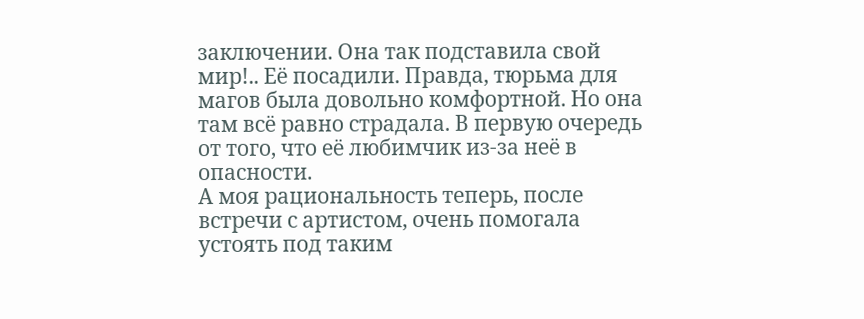заключении. Она так подставила свой мир!.. Её посадили. Правда, тюрьма для магов была довольно комфортной. Но она там всё равно страдала. В первую очередь от того, что её любимчик из-за неё в опасности.
А моя рациональность теперь, после встречи с артистом, очень помогала устоять под таким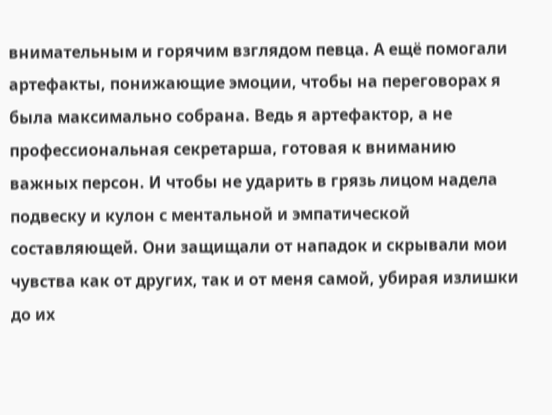внимательным и горячим взглядом певца. А ещё помогали артефакты, понижающие эмоции, чтобы на переговорах я была максимально собрана. Ведь я артефактор, а не профессиональная секретарша, готовая к вниманию важных персон. И чтобы не ударить в грязь лицом надела подвеску и кулон с ментальной и эмпатической составляющей. Они защищали от нападок и скрывали мои чувства как от других, так и от меня самой, убирая излишки до их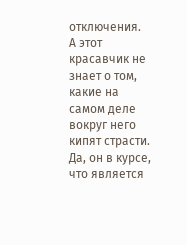отключения.
А этот красавчик не знает о том, какие на самом деле вокруг него кипят страсти. Да, он в курсе, что является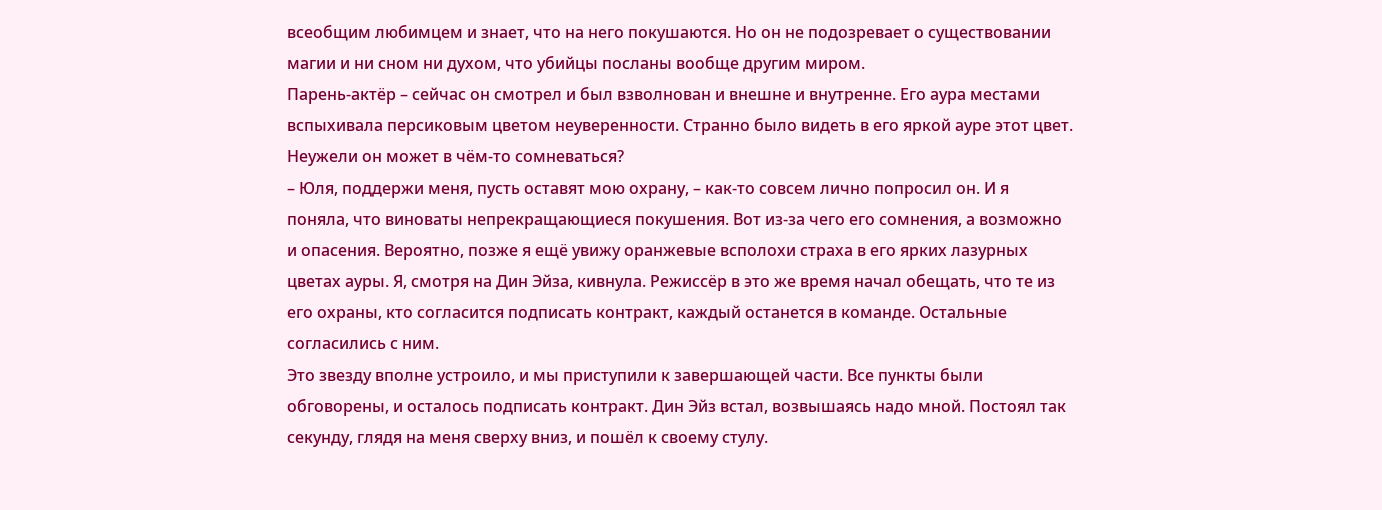всеобщим любимцем и знает, что на него покушаются. Но он не подозревает о существовании магии и ни сном ни духом, что убийцы посланы вообще другим миром.
Парень-актёр – сейчас он смотрел и был взволнован и внешне и внутренне. Его аура местами вспыхивала персиковым цветом неуверенности. Странно было видеть в его яркой ауре этот цвет. Неужели он может в чём-то сомневаться?
– Юля, поддержи меня, пусть оставят мою охрану, – как-то совсем лично попросил он. И я поняла, что виноваты непрекращающиеся покушения. Вот из-за чего его сомнения, а возможно и опасения. Вероятно, позже я ещё увижу оранжевые всполохи страха в его ярких лазурных цветах ауры. Я, смотря на Дин Эйза, кивнула. Режиссёр в это же время начал обещать, что те из его охраны, кто согласится подписать контракт, каждый останется в команде. Остальные согласились с ним.
Это звезду вполне устроило, и мы приступили к завершающей части. Все пункты были обговорены, и осталось подписать контракт. Дин Эйз встал, возвышаясь надо мной. Постоял так секунду, глядя на меня сверху вниз, и пошёл к своему стулу.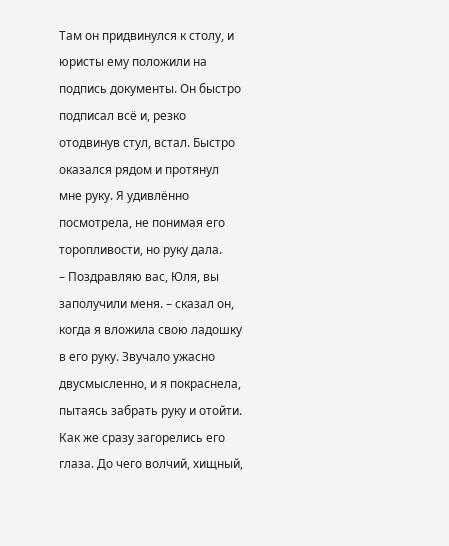Там он придвинулся к столу, и юристы ему положили на подпись документы. Он быстро подписал всё и, резко отодвинув стул, встал. Быстро оказался рядом и протянул мне руку. Я удивлённо посмотрела, не понимая его торопливости, но руку дала.
– Поздравляю вас, Юля, вы заполучили меня. – сказал он, когда я вложила свою ладошку в его руку. Звучало ужасно двусмысленно, и я покраснела, пытаясь забрать руку и отойти. Как же сразу загорелись его глаза. До чего волчий, хищный,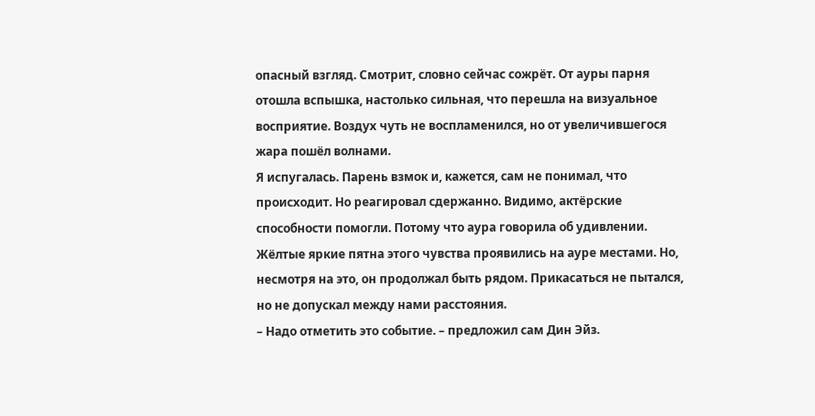опасный взгляд. Смотрит, словно сейчас сожрёт. От ауры парня отошла вспышка, настолько сильная, что перешла на визуальное восприятие. Воздух чуть не воспламенился, но от увеличившегося жара пошёл волнами.
Я испугалась. Парень взмок и, кажется, сам не понимал, что происходит. Но реагировал сдержанно. Видимо, актёрские способности помогли. Потому что аура говорила об удивлении. Жёлтые яркие пятна этого чувства проявились на ауре местами. Но, несмотря на это, он продолжал быть рядом. Прикасаться не пытался, но не допускал между нами расстояния.
– Надо отметить это событие. – предложил сам Дин Эйз.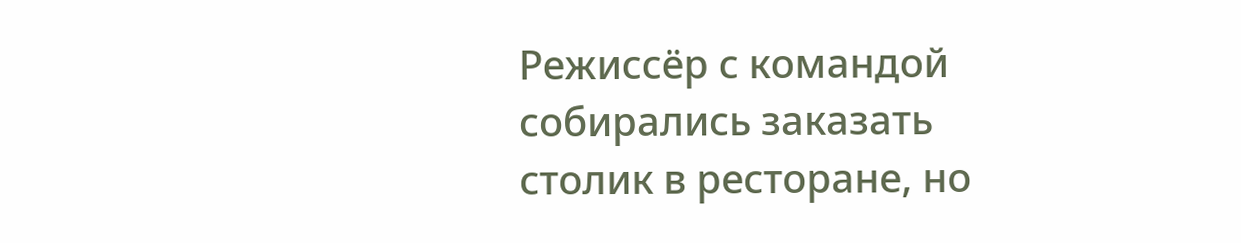Режиссёр с командой собирались заказать столик в ресторане, но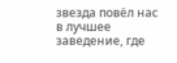звезда повёл нас в лучшее заведение, где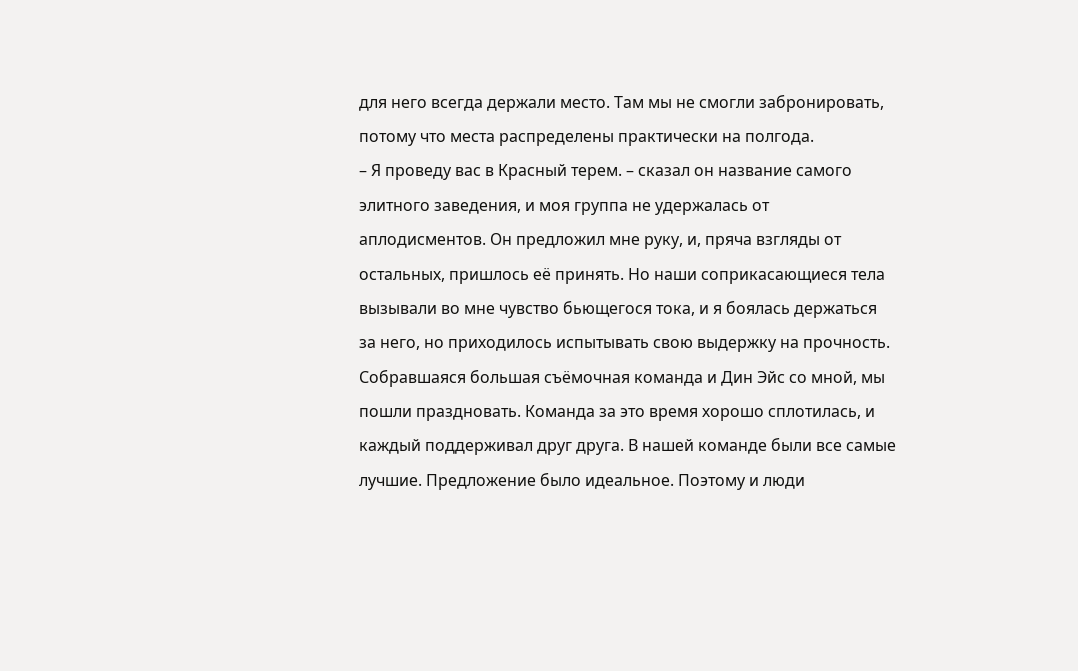для него всегда держали место. Там мы не смогли забронировать, потому что места распределены практически на полгода.
– Я проведу вас в Красный терем. – сказал он название самого элитного заведения, и моя группа не удержалась от аплодисментов. Он предложил мне руку, и, пряча взгляды от остальных, пришлось её принять. Но наши соприкасающиеся тела вызывали во мне чувство бьющегося тока, и я боялась держаться за него, но приходилось испытывать свою выдержку на прочность.
Собравшаяся большая съёмочная команда и Дин Эйс со мной, мы пошли праздновать. Команда за это время хорошо сплотилась, и каждый поддерживал друг друга. В нашей команде были все самые лучшие. Предложение было идеальное. Поэтому и люди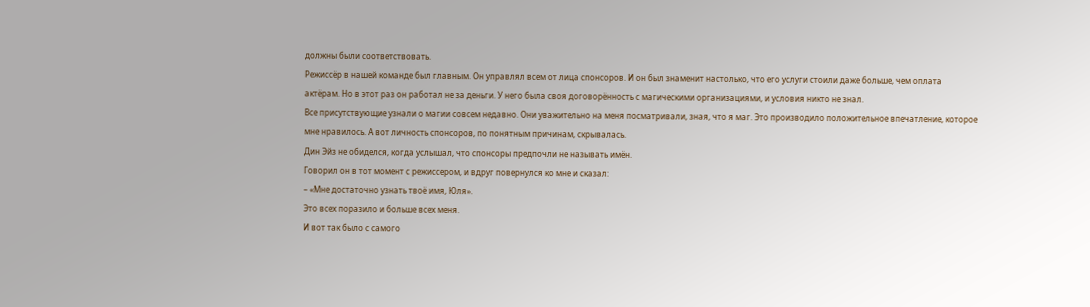должны были соответствовать.
Режиссёр в нашей команде был главным. Он управлял всем от лица спонсоров. И он был знаменит настолько, что его услуги стоили даже больше, чем оплата актёрам. Но в этот раз он работал не за деньги. У него была своя договорённость с магическими организациями, и условия никто не знал.
Все присутствующие узнали о магии совсем недавно. Они уважительно на меня посматривали, зная, что я маг. Это производило положительное впечатление, которое мне нравилось. А вот личность спонсоров, по понятным причинам, скрывалась.
Дин Эйз не обиделся, когда услышал, что спонсоры предпочли не называть имён.
Говорил он в тот момент с режиссером, и вдруг повернулся ко мне и сказал:
– «Мне достаточно узнать твоё имя, Юля».
Это всех поразило и больше всех меня.
И вот так было с самого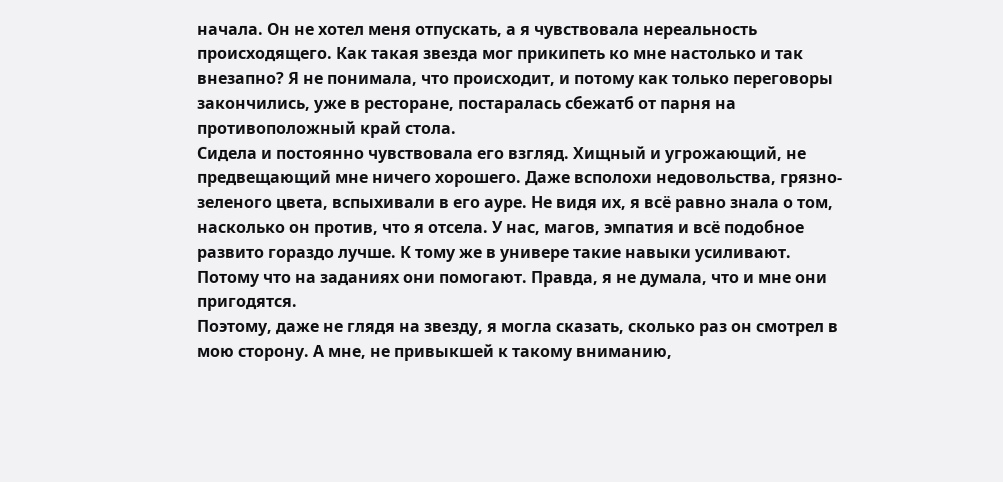начала. Он не хотел меня отпускать, а я чувствовала нереальность происходящего. Как такая звезда мог прикипеть ко мне настолько и так внезапно? Я не понимала, что происходит, и потому как только переговоры закончились, уже в ресторане, постаралась сбежатб от парня на противоположный край стола.
Сидела и постоянно чувствовала его взгляд. Хищный и угрожающий, не предвещающий мне ничего хорошего. Даже всполохи недовольства, грязно-зеленого цвета, вспыхивали в его ауре. Не видя их, я всё равно знала о том, насколько он против, что я отсела. У нас, магов, эмпатия и всё подобное развито гораздо лучше. К тому же в универе такие навыки усиливают. Потому что на заданиях они помогают. Правда, я не думала, что и мне они пригодятся.
Поэтому, даже не глядя на звезду, я могла сказать, сколько раз он смотрел в мою сторону. А мне, не привыкшей к такому вниманию,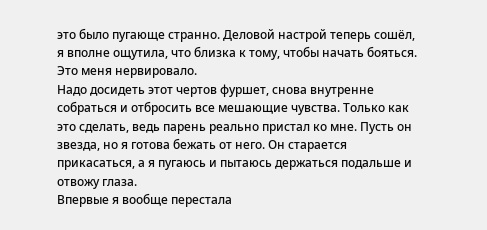это было пугающе странно. Деловой настрой теперь сошёл, я вполне ощутила, что близка к тому, чтобы начать бояться. Это меня нервировало.
Надо досидеть этот чертов фуршет, снова внутренне собраться и отбросить все мешающие чувства. Только как это сделать, ведь парень реально пристал ко мне. Пусть он звезда, но я готова бежать от него. Он старается прикасаться, а я пугаюсь и пытаюсь держаться подальше и отвожу глаза.
Впервые я вообще перестала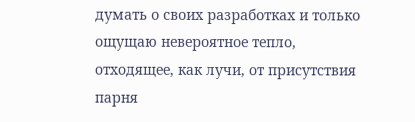думать о своих разработках и только ощущаю невероятное тепло, отходящее, как лучи, от присутствия парня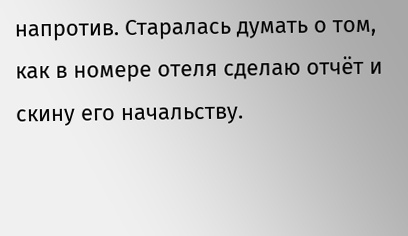напротив. Старалась думать о том, как в номере отеля сделаю отчёт и скину его начальству.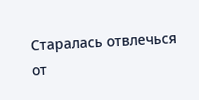Старалась отвлечься от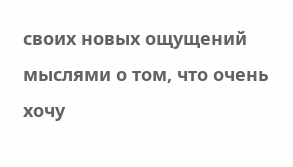своих новых ощущений мыслями о том, что очень хочу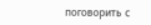поговорить с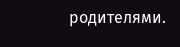родителями.